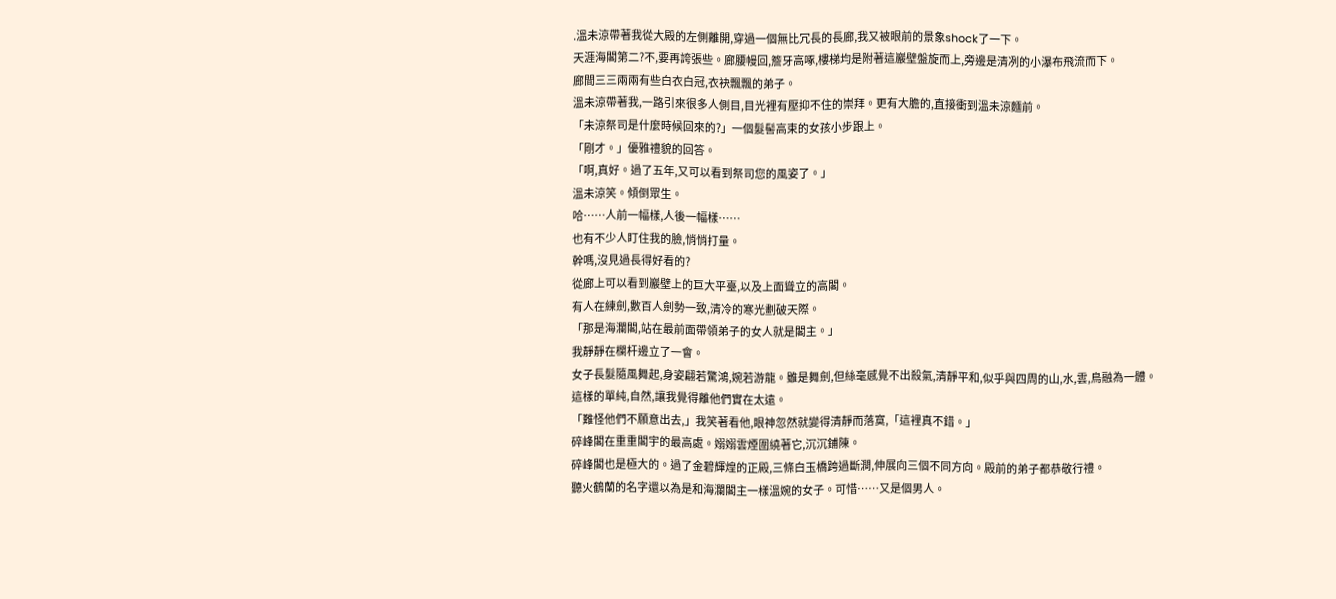.溫未涼帶著我從大殿的左側離開,穿過一個無比冗長的長廊,我又被眼前的景象shock了一下。
天涯海閣第二?不,要再誇張些。廊腰幔回,簷牙高啄,樓梯均是附著這巖壁盤旋而上,旁邊是清冽的小瀑布飛流而下。
廊間三三兩兩有些白衣白冠,衣袂飄飄的弟子。
溫未涼帶著我,一路引來很多人側目,目光裡有壓抑不住的崇拜。更有大膽的,直接衝到溫未涼麵前。
「未涼祭司是什麼時候回來的?」一個髮髻高束的女孩小步跟上。
「剛才。」優雅禮貌的回答。
「啊,真好。過了五年,又可以看到祭司您的風姿了。」
溫未涼笑。傾倒眾生。
哈……人前一幅樣,人後一幅樣……
也有不少人盯住我的臉,悄悄打量。
幹嗎,沒見過長得好看的?
從廊上可以看到巖壁上的巨大平臺,以及上面聳立的高閣。
有人在練劍,數百人劍勢一致,清冷的寒光劃破天際。
「那是海瀾閣,站在最前面帶領弟子的女人就是閣主。」
我靜靜在欄杆邊立了一會。
女子長髮隨風舞起,身姿翩若驚鴻,婉若游龍。雖是舞劍,但絲毫感覺不出殺氣,清靜平和,似乎與四周的山,水,雲,鳥融為一體。
這樣的單純,自然,讓我覺得離他們實在太遠。
「難怪他們不願意出去,」我笑著看他,眼神忽然就變得清靜而落寞,「這裡真不錯。」
碎峰閣在重重閣宇的最高處。嫋嫋雲煙圍繞著它,沉沉鋪陳。
碎峰閣也是極大的。過了金碧輝煌的正殿,三條白玉橋跨過斷澗,伸展向三個不同方向。殿前的弟子都恭敬行禮。
聽火鶴蘭的名字還以為是和海瀾閣主一樣溫婉的女子。可惜……又是個男人。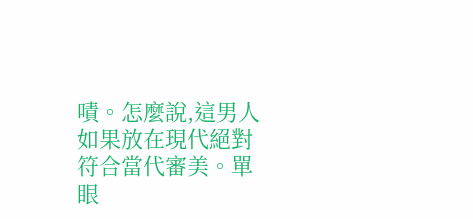嘖。怎麼說,這男人如果放在現代絕對符合當代審美。單眼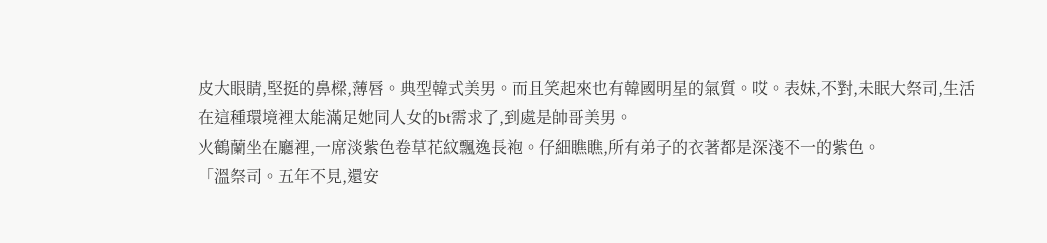皮大眼睛,堅挺的鼻樑,薄唇。典型韓式美男。而且笑起來也有韓國明星的氣質。哎。表妹,不對,未眠大祭司,生活在這種環境裡太能滿足她同人女的bt需求了,到處是帥哥美男。
火鶴蘭坐在廳裡,一席淡紫色卷草花紋飄逸長袍。仔細瞧瞧,所有弟子的衣著都是深淺不一的紫色。
「溫祭司。五年不見,還安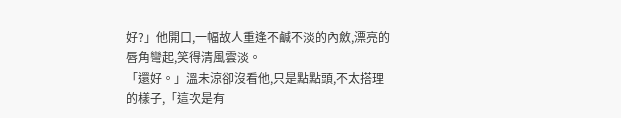好?」他開口,一幅故人重逢不鹹不淡的內斂,漂亮的唇角彎起,笑得清風雲淡。
「還好。」溫未涼卻沒看他,只是點點頭,不太搭理的樣子,「這次是有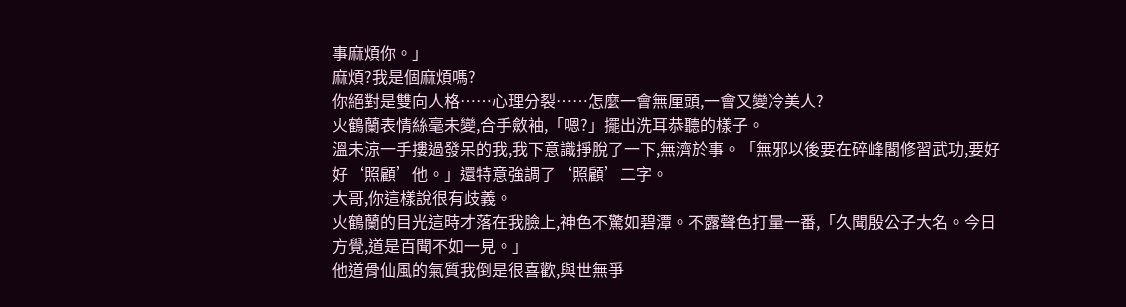事麻煩你。」
麻煩?我是個麻煩嗎?
你絕對是雙向人格……心理分裂……怎麼一會無厘頭,一會又變冷美人?
火鶴蘭表情絲毫未變,合手斂袖,「嗯?」擺出洗耳恭聽的樣子。
溫未涼一手摟過發呆的我,我下意識掙脫了一下,無濟於事。「無邪以後要在碎峰閣修習武功,要好好‘照顧’他。」還特意強調了‘照顧’二字。
大哥,你這樣說很有歧義。
火鶴蘭的目光這時才落在我臉上,神色不驚如碧潭。不露聲色打量一番,「久聞殷公子大名。今日方覺,道是百聞不如一見。」
他道骨仙風的氣質我倒是很喜歡,與世無爭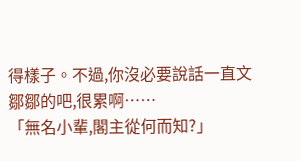得樣子。不過,你沒必要說話一直文鄒鄒的吧,很累啊……
「無名小輩,閣主從何而知?」